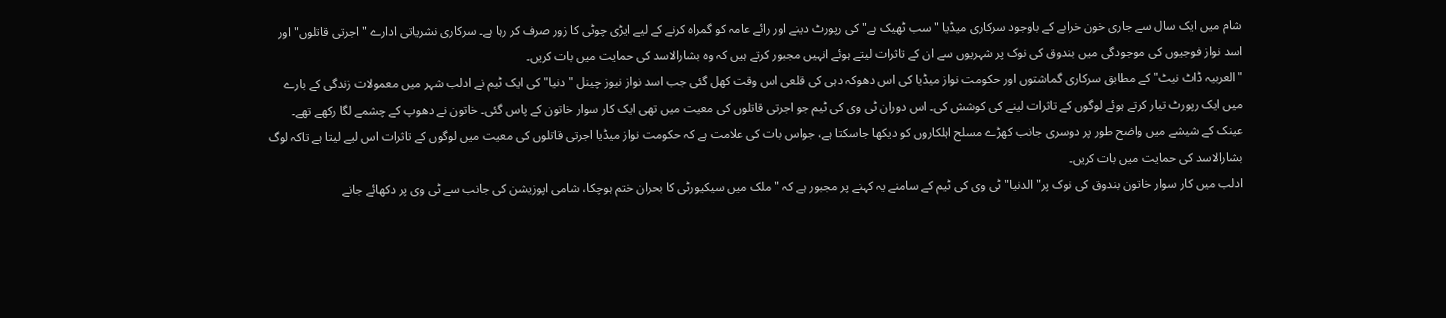شام میں ایک سال سے جاری خون خرابے کے باوجود سرکاری میڈیا "سب ٹھیک ہے" کی رپورٹ دینے اور رائے عامہ کو گمراہ کرنے کے لیے ایڑی چوٹی کا زور صرف کر رہا ہے۔ سرکاری نشریاتی ادارے "اجرتی قاتلوں" اور اسد نواز فوجیوں کی موجودگی میں بندوق کی نوک پر شہریوں سے ان کے تاثرات لیتے ہوئے انہیں مجبور کرتے ہیں کہ وہ بشارالاسد کی حمایت میں بات کریں۔
"العربیہ ڈاٹ نیٹ" کے مطابق سرکاری گماشتوں اور حکومت نواز میڈیا کی اس دھوکہ دہی کی قلعی اس وقت کھل گئی جب اسد نواز نیوز چینل " دنیا" کی ایک ٹیم نے ادلب شہر میں معمولات زندگی کے بارے میں ایک رپورٹ تیار کرتے ہوئے لوگوں کے تاثرات لینے کی کوشش کی۔ اس دوران ٹی وی کی ٹیم جو اجرتی قاتلوں کی معیت میں تھی ایک کار سوار خاتون کے پاس گئی۔ خاتون نے دھوپ کے چشمے لگا رکھے تھے۔ عینک کے شیشے میں واضح طور پر دوسری جانب کھڑے مسلح اہلکاروں کو دیکھا جاسکتا ہے، جواس بات کی علامت ہے کہ حکومت نواز میڈیا اجرتی قاتلوں کی معیت میں لوگوں کے تاثرات اس لیے لیتا ہے تاکہ لوگ بشارالاسد کی حمایت میں بات کریں۔
ادلب میں کار سوار خاتون بندوق کی نوک پر"الدنیا" ٹی وی کی ٹیم کے سامنے یہ کہنے پر مجبور ہے کہ "ملک میں سیکیورٹی کا بحران ختم ہوچکا، شامی اپوزیشن کی جانب سے ٹی وی پر دکھائے جانے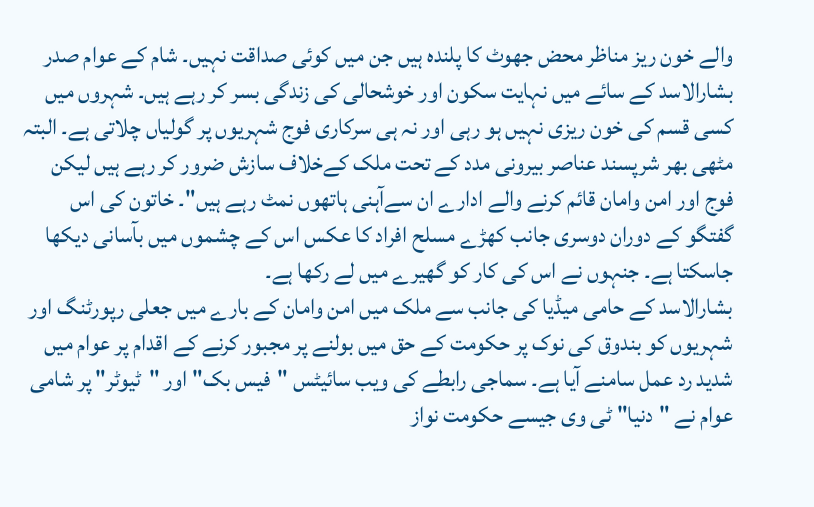والے خون ریز مناظر محض جھوٹ کا پلندہ ہیں جن میں کوئی صداقت نہیں۔ شام کے عوام صدر بشارالاسد کے سائے میں نہایت سکون اور خوشحالی کی زندگی بسر کر رہے ہیں۔ شہروں میں کسی قسم کی خون ریزی نہیں ہو رہی اور نہ ہی سرکاری فوج شہریوں پر گولیاں چلاتی ہے۔ البتہ مٹھی بھر شرپسند عناصر بیرونی مدد کے تحت ملک کےخلاف سازش ضرور کر رہے ہیں لیکن فوج اور امن وامان قائم کرنے والے ادارے ان سےآہنی ہاتھوں نمٹ رہے ہیں"۔ خاتون کی اس گفتگو کے دوران دوسری جانب کھڑے مسلح افراد کا عکس اس کے چشموں میں بآسانی دیکھا جاسکتا ہے۔ جنہوں نے اس کی کار کو گھیرے میں لے رکھا ہے۔
بشارالاسد کے حامی میڈیا کی جانب سے ملک میں امن وامان کے بارے میں جعلی رپورٹنگ اور شہریوں کو بندوق کی نوک پر حکومت کے حق میں بولنے پر مجبور کرنے کے اقدام پر عوام میں شدید رد عمل سامنے آیا ہے۔ سماجی رابطے کی ویب سائیٹس "فیس بک" اور "ٹیوٹر" پر شامی عوام نے "دنیا" ٹی وی جیسے حکومت نواز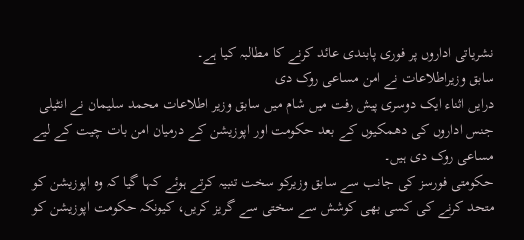نشریاتی اداروں پر فوری پابندی عائد کرنے کا مطالبہ کیا ہے۔
سابق وزیراطلاعات نے امن مساعی روک دی
درایں اثناء ایک دوسری پیش رفت میں شام میں سابق وزیر اطلاعات محمد سلیمان نے انٹیلی جنس اداروں کی دھمکیوں کے بعد حکومت اور اپوزیشن کے درمیان امن بات چیت کے لیے مساعی روک دی ہیں۔
حکومتی فورسز کی جانب سے سابق وزیرکو سخت تنبیہ کرتے ہوئے کہا گیا کہ وہ اپوزیشن کو متحد کرنے کی کسی بھی کوشش سے سختی سے گریز کریں، کیونکہ حکومت اپوزیشن کو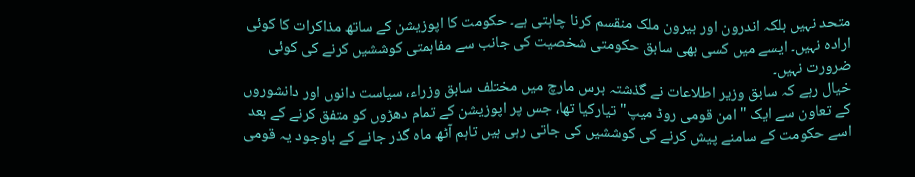متحد نہیں بلکہ اندرون اور بیرون ملک منقسم کرنا چاہتی ہے۔ حکومت کا اپوزیشن کے ساتھ مذاکرات کا کوئی ارادہ نہیں۔ ایسے میں کسی بھی سابق حکومتی شخصیت کی جانب سے مفاہمتی کوششیں کرنے کی کوئی ضرورت نہیں۔
خیال رہے کہ سابق وزیر اطلاعات نے گذشتہ برس مارچ میں مختلف سابق وزراء، سیاست دانوں اور دانشوروں کے تعاون سے ایک "امن قومی روڈ میپ" تیارکیا تھا، جس پر اپوزیشن کے تمام دھڑوں کو متفق کرنے کے بعد اسے حکومت کے سامنے پیش کرنے کی کوششیں کی جاتی رہی ہیں تاہم آٹھ ماہ گذر جانے کے باوجود یہ قومی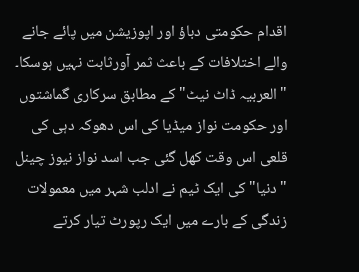اقدام حکومتی دباؤ اور اپوزیشن میں پائے جانے والے اختلافات کے باعث ثمر آورثابت نہیں ہوسکا۔
"العربیہ ڈاٹ نیٹ" کے مطابق سرکاری گماشتوں اور حکومت نواز میڈیا کی اس دھوکہ دہی کی قلعی اس وقت کھل گئی جب اسد نواز نیوز چینل " دنیا" کی ایک ٹیم نے ادلب شہر میں معمولات زندگی کے بارے میں ایک رپورٹ تیار کرتے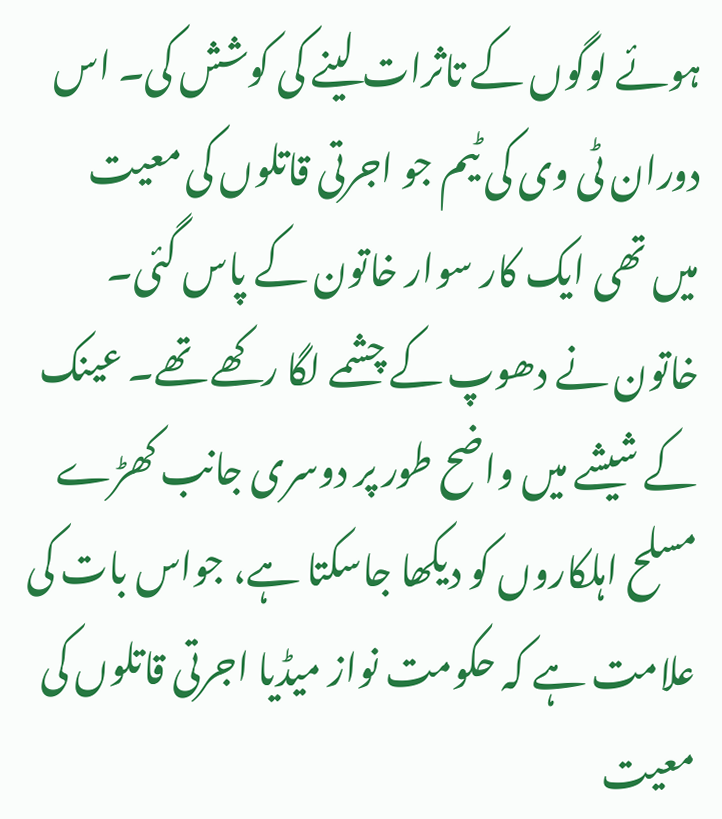ہوئے لوگوں کے تاثرات لینے کی کوشش کی۔ اس دوران ٹی وی کی ٹیم جو اجرتی قاتلوں کی معیت میں تھی ایک کار سوار خاتون کے پاس گئی۔ خاتون نے دھوپ کے چشمے لگا رکھے تھے۔ عینک کے شیشے میں واضح طور پر دوسری جانب کھڑے مسلح اہلکاروں کو دیکھا جاسکتا ہے، جواس بات کی علامت ہے کہ حکومت نواز میڈیا اجرتی قاتلوں کی معیت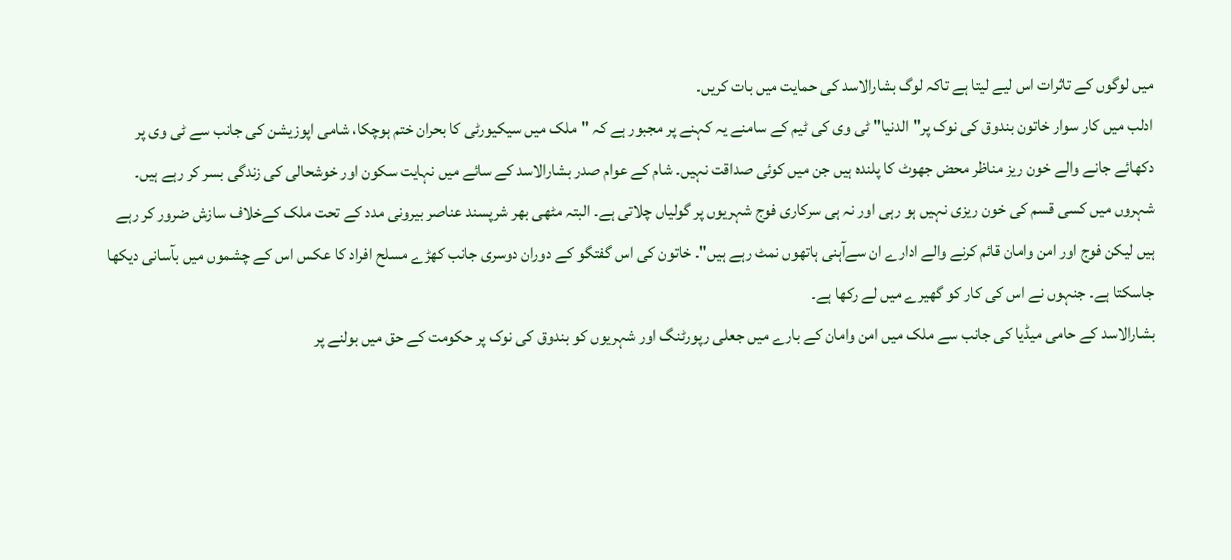میں لوگوں کے تاثرات اس لیے لیتا ہے تاکہ لوگ بشارالاسد کی حمایت میں بات کریں۔
ادلب میں کار سوار خاتون بندوق کی نوک پر"الدنیا" ٹی وی کی ٹیم کے سامنے یہ کہنے پر مجبور ہے کہ "ملک میں سیکیورٹی کا بحران ختم ہوچکا، شامی اپوزیشن کی جانب سے ٹی وی پر دکھائے جانے والے خون ریز مناظر محض جھوٹ کا پلندہ ہیں جن میں کوئی صداقت نہیں۔ شام کے عوام صدر بشارالاسد کے سائے میں نہایت سکون اور خوشحالی کی زندگی بسر کر رہے ہیں۔ شہروں میں کسی قسم کی خون ریزی نہیں ہو رہی اور نہ ہی سرکاری فوج شہریوں پر گولیاں چلاتی ہے۔ البتہ مٹھی بھر شرپسند عناصر بیرونی مدد کے تحت ملک کےخلاف سازش ضرور کر رہے ہیں لیکن فوج اور امن وامان قائم کرنے والے ادارے ان سےآہنی ہاتھوں نمٹ رہے ہیں"۔ خاتون کی اس گفتگو کے دوران دوسری جانب کھڑے مسلح افراد کا عکس اس کے چشموں میں بآسانی دیکھا جاسکتا ہے۔ جنہوں نے اس کی کار کو گھیرے میں لے رکھا ہے۔
بشارالاسد کے حامی میڈیا کی جانب سے ملک میں امن وامان کے بارے میں جعلی رپورٹنگ اور شہریوں کو بندوق کی نوک پر حکومت کے حق میں بولنے پر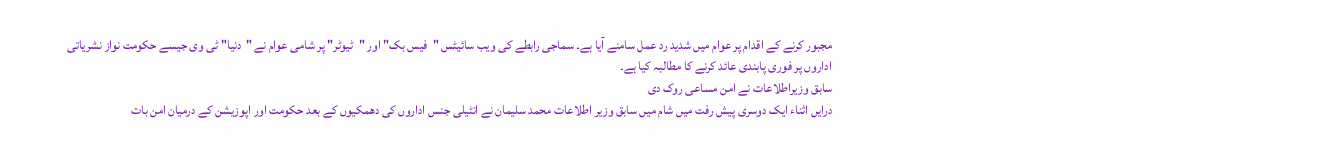مجبور کرنے کے اقدام پر عوام میں شدید رد عمل سامنے آیا ہے۔ سماجی رابطے کی ویب سائیٹس "فیس بک" اور "ٹیوٹر" پر شامی عوام نے "دنیا" ٹی وی جیسے حکومت نواز نشریاتی اداروں پر فوری پابندی عائد کرنے کا مطالبہ کیا ہے۔
سابق وزیراطلاعات نے امن مساعی روک دی
درایں اثناء ایک دوسری پیش رفت میں شام میں سابق وزیر اطلاعات محمد سلیمان نے انٹیلی جنس اداروں کی دھمکیوں کے بعد حکومت اور اپوزیشن کے درمیان امن بات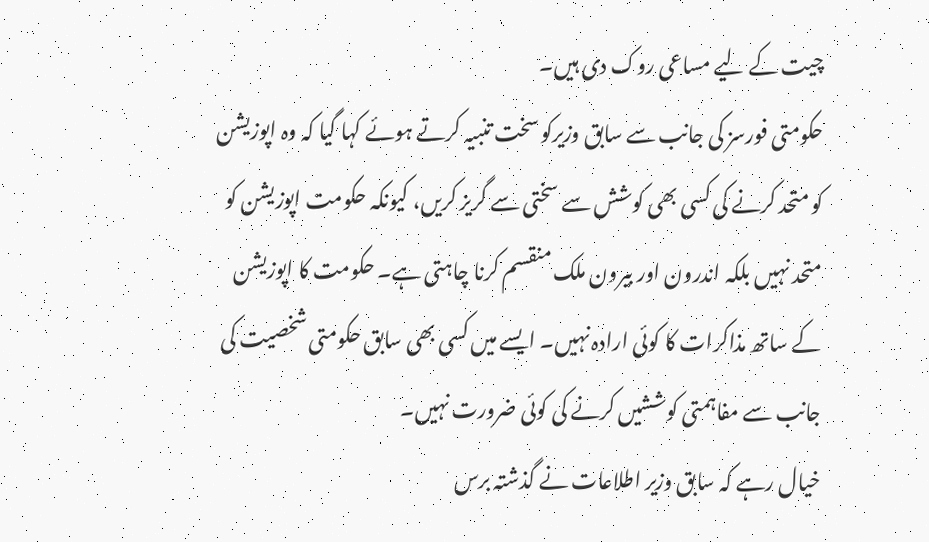چیت کے لیے مساعی روک دی ہیں۔
حکومتی فورسز کی جانب سے سابق وزیرکو سخت تنبیہ کرتے ہوئے کہا گیا کہ وہ اپوزیشن کو متحد کرنے کی کسی بھی کوشش سے سختی سے گریز کریں، کیونکہ حکومت اپوزیشن کو متحد نہیں بلکہ اندرون اور بیرون ملک منقسم کرنا چاہتی ہے۔ حکومت کا اپوزیشن کے ساتھ مذاکرات کا کوئی ارادہ نہیں۔ ایسے میں کسی بھی سابق حکومتی شخصیت کی جانب سے مفاہمتی کوششیں کرنے کی کوئی ضرورت نہیں۔
خیال رہے کہ سابق وزیر اطلاعات نے گذشتہ برس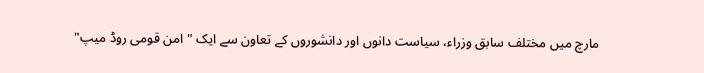مارچ میں مختلف سابق وزراء، سیاست دانوں اور دانشوروں کے تعاون سے ایک "امن قومی روڈ میپ"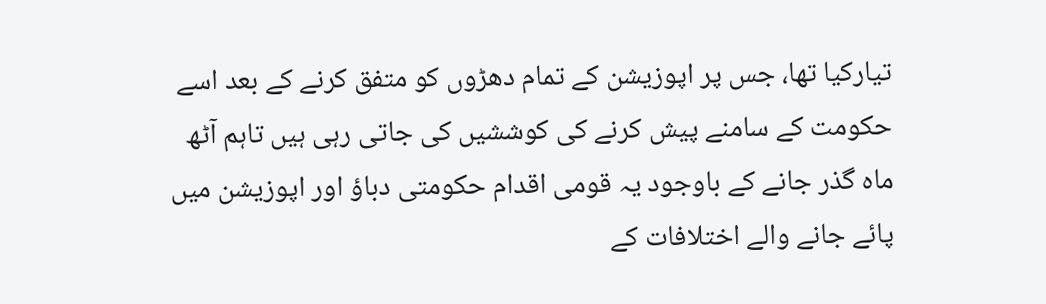تیارکیا تھا، جس پر اپوزیشن کے تمام دھڑوں کو متفق کرنے کے بعد اسے حکومت کے سامنے پیش کرنے کی کوششیں کی جاتی رہی ہیں تاہم آٹھ ماہ گذر جانے کے باوجود یہ قومی اقدام حکومتی دباؤ اور اپوزیشن میں پائے جانے والے اختلافات کے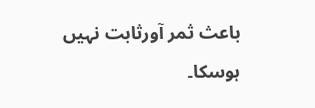باعث ثمر آورثابت نہیں ہوسکا۔